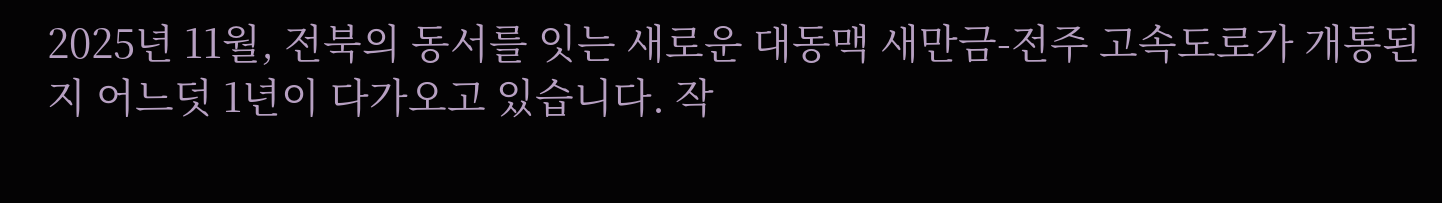2025년 11월, 전북의 동서를 잇는 새로운 대동맥 새만금-전주 고속도로가 개통된 지 어느덧 1년이 다가오고 있습니다. 작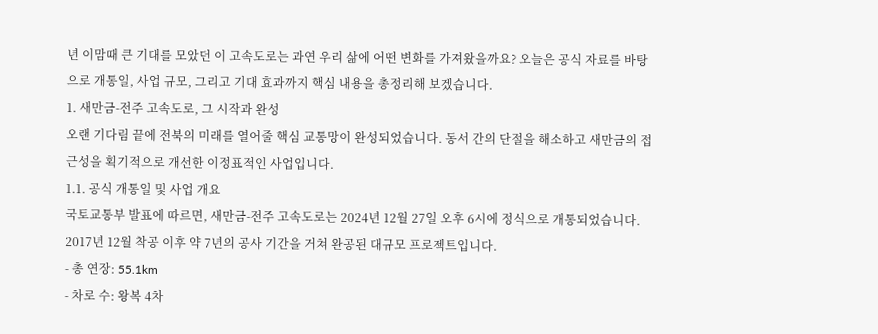년 이맘때 큰 기대를 모았던 이 고속도로는 과연 우리 삶에 어떤 변화를 가져왔을까요? 오늘은 공식 자료를 바탕으로 개통일, 사업 규모, 그리고 기대 효과까지 핵심 내용을 총정리해 보겠습니다.
1. 새만금-전주 고속도로, 그 시작과 완성
오랜 기다림 끝에 전북의 미래를 열어줄 핵심 교통망이 완성되었습니다. 동서 간의 단절을 해소하고 새만금의 접근성을 획기적으로 개선한 이정표적인 사업입니다.
1.1. 공식 개통일 및 사업 개요
국토교통부 발표에 따르면, 새만금-전주 고속도로는 2024년 12월 27일 오후 6시에 정식으로 개통되었습니다. 2017년 12월 착공 이후 약 7년의 공사 기간을 거쳐 완공된 대규모 프로젝트입니다.
- 총 연장: 55.1km
- 차로 수: 왕복 4차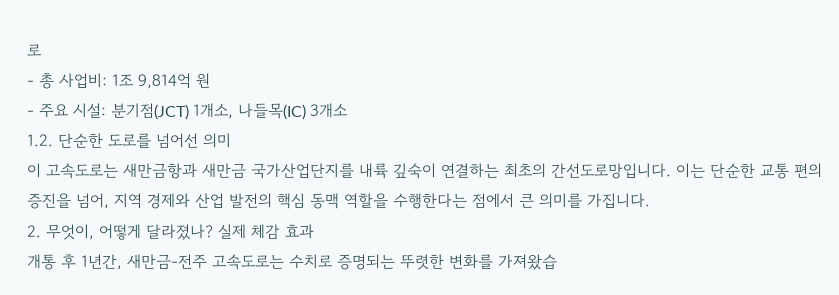로
- 총 사업비: 1조 9,814억 원
- 주요 시설: 분기점(JCT) 1개소, 나들목(IC) 3개소
1.2. 단순한 도로를 넘어선 의미
이 고속도로는 새만금항과 새만금 국가산업단지를 내륙 깊숙이 연결하는 최초의 간선도로망입니다. 이는 단순한 교통 편의 증진을 넘어, 지역 경제와 산업 발전의 핵심 동맥 역할을 수행한다는 점에서 큰 의미를 가집니다.
2. 무엇이, 어떻게 달라졌나? 실제 체감 효과
개통 후 1년간, 새만금-전주 고속도로는 수치로 증명되는 뚜렷한 변화를 가져왔습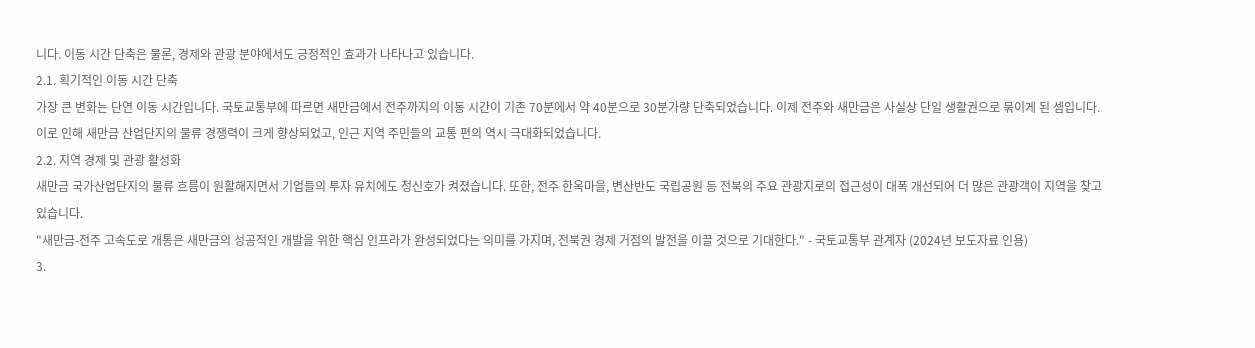니다. 이동 시간 단축은 물론, 경제와 관광 분야에서도 긍정적인 효과가 나타나고 있습니다.
2.1. 획기적인 이동 시간 단축
가장 큰 변화는 단연 이동 시간입니다. 국토교통부에 따르면 새만금에서 전주까지의 이동 시간이 기존 70분에서 약 40분으로 30분가량 단축되었습니다. 이제 전주와 새만금은 사실상 단일 생활권으로 묶이게 된 셈입니다.
이로 인해 새만금 산업단지의 물류 경쟁력이 크게 향상되었고, 인근 지역 주민들의 교통 편의 역시 극대화되었습니다.
2.2. 지역 경제 및 관광 활성화
새만금 국가산업단지의 물류 흐름이 원활해지면서 기업들의 투자 유치에도 청신호가 켜졌습니다. 또한, 전주 한옥마을, 변산반도 국립공원 등 전북의 주요 관광지로의 접근성이 대폭 개선되어 더 많은 관광객이 지역을 찾고 있습니다.
"새만금-전주 고속도로 개통은 새만금의 성공적인 개발을 위한 핵심 인프라가 완성되었다는 의미를 가지며, 전북권 경제 거점의 발전을 이끌 것으로 기대한다." - 국토교통부 관계자 (2024년 보도자료 인용)
3.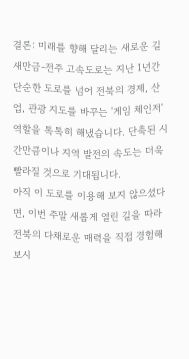결론: 미래를 향해 달리는 새로운 길
새만금-전주 고속도로는 지난 1년간 단순한 도로를 넘어 전북의 경제, 산업, 관광 지도를 바꾸는 '게임 체인저' 역할을 톡톡히 해냈습니다. 단축된 시간만큼이나 지역 발전의 속도는 더욱 빨라질 것으로 기대됩니다.
아직 이 도로를 이용해 보지 않으셨다면, 이번 주말 새롭게 열린 길을 따라 전북의 다채로운 매력을 직접 경험해 보시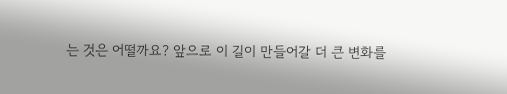는 것은 어떨까요? 앞으로 이 길이 만들어갈 더 큰 변화를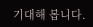기대해 봅니다.